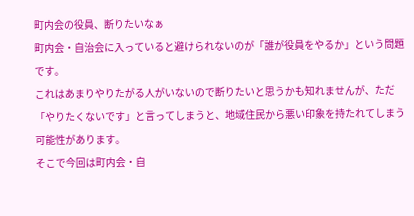町内会の役員、断りたいなぁ
町内会・自治会に入っていると避けられないのが「誰が役員をやるか」という問題です。
これはあまりやりたがる人がいないので断りたいと思うかも知れませんが、ただ「やりたくないです」と言ってしまうと、地域住民から悪い印象を持たれてしまう可能性があります。
そこで今回は町内会・自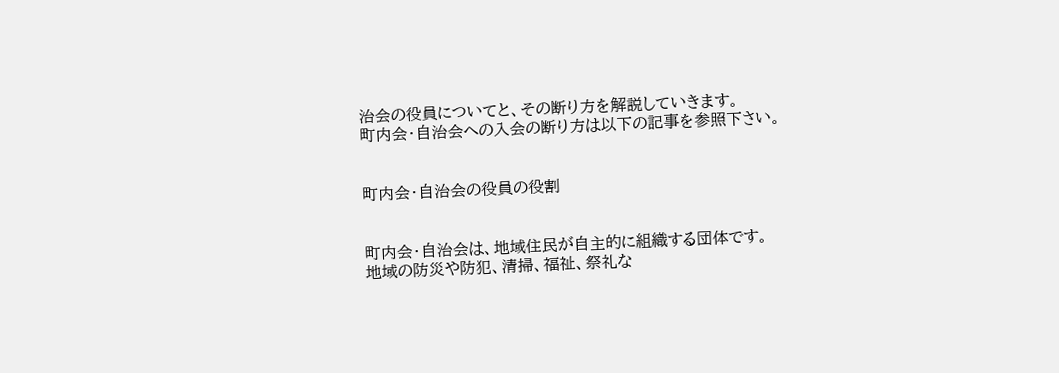治会の役員についてと、その断り方を解説していきます。
町内会・自治会への入会の断り方は以下の記事を参照下さい。


町内会・自治会の役員の役割


町内会・自治会は、地域住民が自主的に組織する団体です。
地域の防災や防犯、清掃、福祉、祭礼な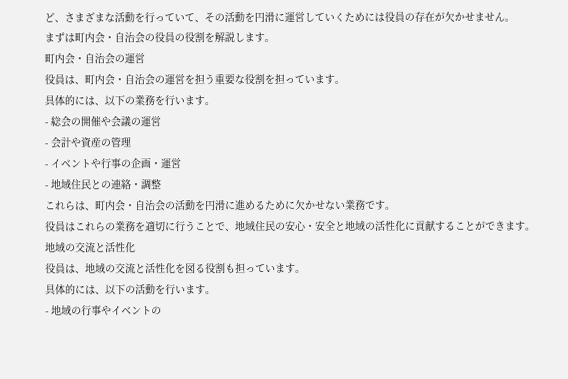ど、さまざまな活動を行っていて、その活動を円滑に運営していくためには役員の存在が欠かせません。
まずは町内会・自治会の役員の役割を解説します。
町内会・自治会の運営
役員は、町内会・自治会の運営を担う重要な役割を担っています。
具体的には、以下の業務を行います。
- 総会の開催や会議の運営
- 会計や資産の管理
- イベントや行事の企画・運営
- 地域住民との連絡・調整
これらは、町内会・自治会の活動を円滑に進めるために欠かせない業務です。
役員はこれらの業務を適切に行うことで、地域住民の安心・安全と地域の活性化に貢献することができます。
地域の交流と活性化
役員は、地域の交流と活性化を図る役割も担っています。
具体的には、以下の活動を行います。
- 地域の行事やイベントの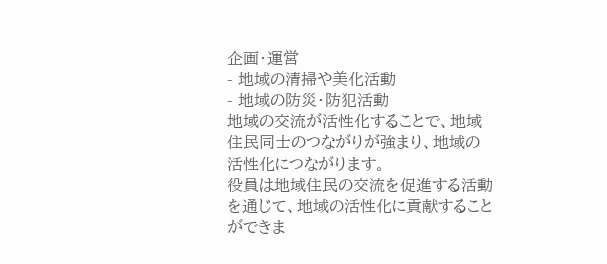企画・運営
- 地域の清掃や美化活動
- 地域の防災・防犯活動
地域の交流が活性化することで、地域住民同士のつながりが強まり、地域の活性化につながります。
役員は地域住民の交流を促進する活動を通じて、地域の活性化に貢献することができま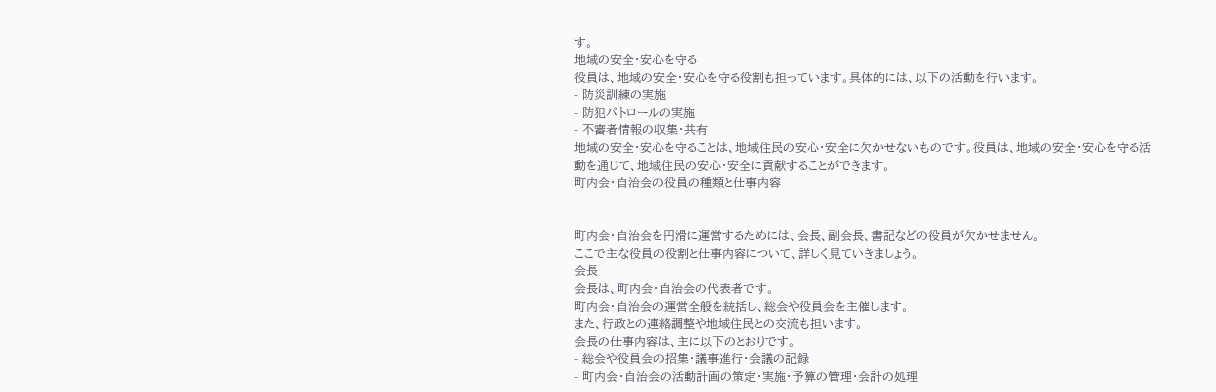す。
地域の安全・安心を守る
役員は、地域の安全・安心を守る役割も担っています。具体的には、以下の活動を行います。
- 防災訓練の実施
- 防犯パトロールの実施
- 不審者情報の収集・共有
地域の安全・安心を守ることは、地域住民の安心・安全に欠かせないものです。役員は、地域の安全・安心を守る活動を通じて、地域住民の安心・安全に貢献することができます。
町内会・自治会の役員の種類と仕事内容


町内会・自治会を円滑に運営するためには、会長、副会長、書記などの役員が欠かせません。
ここで主な役員の役割と仕事内容について、詳しく見ていきましょう。
会長
会長は、町内会・自治会の代表者です。
町内会・自治会の運営全般を統括し、総会や役員会を主催します。
また、行政との連絡調整や地域住民との交流も担います。
会長の仕事内容は、主に以下のとおりです。
- 総会や役員会の招集・議事進行・会議の記録
- 町内会・自治会の活動計画の策定・実施・予算の管理・会計の処理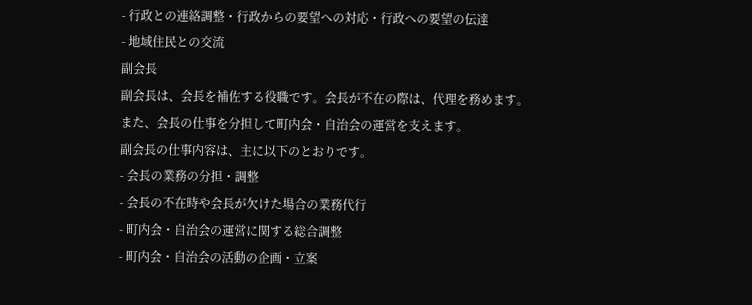- 行政との連絡調整・行政からの要望への対応・行政への要望の伝達
- 地域住民との交流
副会長
副会長は、会長を補佐する役職です。会長が不在の際は、代理を務めます。
また、会長の仕事を分担して町内会・自治会の運営を支えます。
副会長の仕事内容は、主に以下のとおりです。
- 会長の業務の分担・調整
- 会長の不在時や会長が欠けた場合の業務代行
- 町内会・自治会の運営に関する総合調整
- 町内会・自治会の活動の企画・立案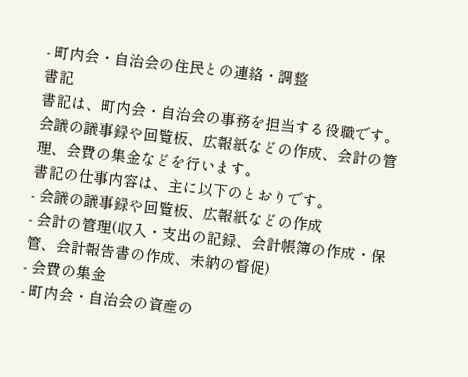- 町内会・自治会の住民との連絡・調整
書記
書記は、町内会・自治会の事務を担当する役職です。
会議の議事録や回覧板、広報紙などの作成、会計の管理、会費の集金などを行います。
書記の仕事内容は、主に以下のとおりです。
- 会議の議事録や回覧板、広報紙などの作成
- 会計の管理(収入・支出の記録、会計帳簿の作成・保管、会計報告書の作成、未納の督促)
- 会費の集金
- 町内会・自治会の資産の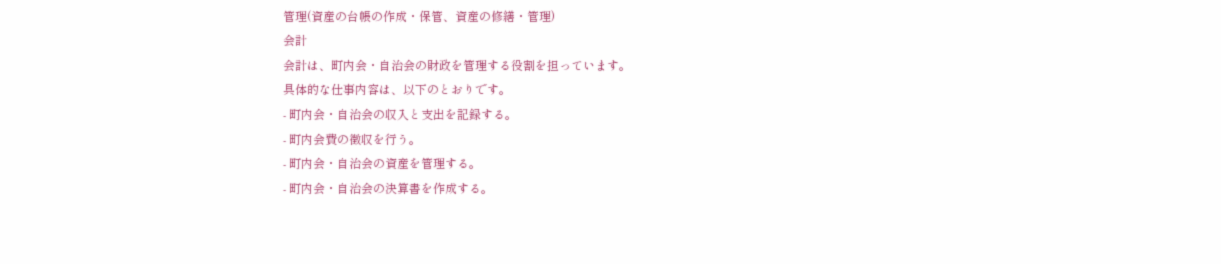管理(資産の台帳の作成・保管、資産の修繕・管理)
会計
会計は、町内会・自治会の財政を管理する役割を担っています。
具体的な仕事内容は、以下のとおりです。
- 町内会・自治会の収入と支出を記録する。
- 町内会費の徴収を行う。
- 町内会・自治会の資産を管理する。
- 町内会・自治会の決算書を作成する。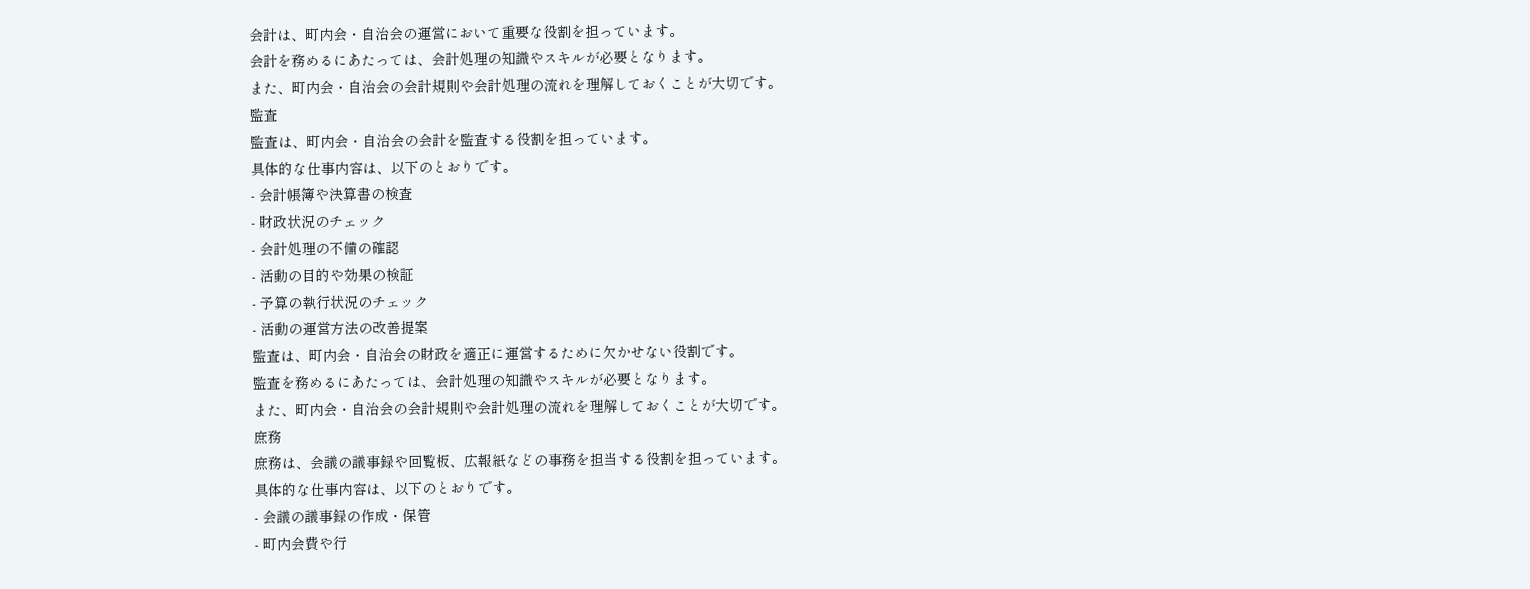会計は、町内会・自治会の運営において重要な役割を担っています。
会計を務めるにあたっては、会計処理の知識やスキルが必要となります。
また、町内会・自治会の会計規則や会計処理の流れを理解しておくことが大切です。
監査
監査は、町内会・自治会の会計を監査する役割を担っています。
具体的な仕事内容は、以下のとおりです。
- 会計帳簿や決算書の検査
- 財政状況のチェック
- 会計処理の不備の確認
- 活動の目的や効果の検証
- 予算の執行状況のチェック
- 活動の運営方法の改善提案
監査は、町内会・自治会の財政を適正に運営するために欠かせない役割です。
監査を務めるにあたっては、会計処理の知識やスキルが必要となります。
また、町内会・自治会の会計規則や会計処理の流れを理解しておくことが大切です。
庶務
庶務は、会議の議事録や回覧板、広報紙などの事務を担当する役割を担っています。
具体的な仕事内容は、以下のとおりです。
- 会議の議事録の作成・保管
- 町内会費や行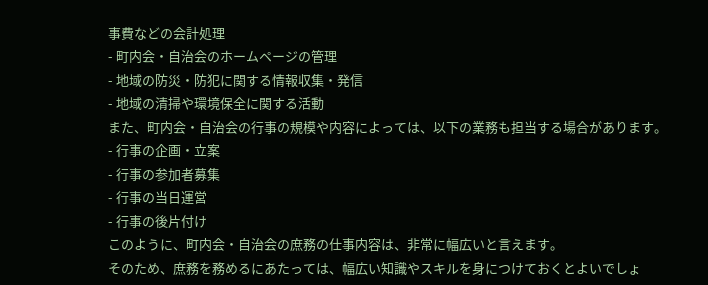事費などの会計処理
- 町内会・自治会のホームページの管理
- 地域の防災・防犯に関する情報収集・発信
- 地域の清掃や環境保全に関する活動
また、町内会・自治会の行事の規模や内容によっては、以下の業務も担当する場合があります。
- 行事の企画・立案
- 行事の参加者募集
- 行事の当日運営
- 行事の後片付け
このように、町内会・自治会の庶務の仕事内容は、非常に幅広いと言えます。
そのため、庶務を務めるにあたっては、幅広い知識やスキルを身につけておくとよいでしょ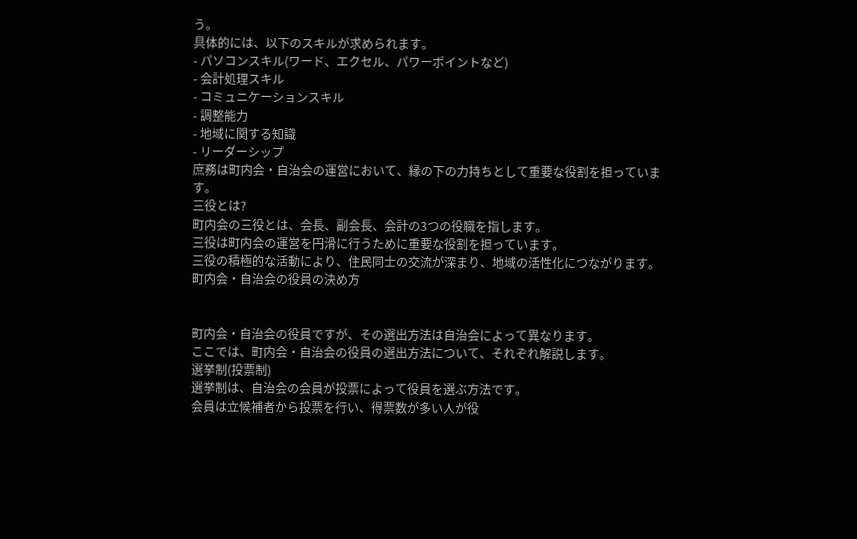う。
具体的には、以下のスキルが求められます。
- パソコンスキル(ワード、エクセル、パワーポイントなど)
- 会計処理スキル
- コミュニケーションスキル
- 調整能力
- 地域に関する知識
- リーダーシップ
庶務は町内会・自治会の運営において、縁の下の力持ちとして重要な役割を担っています。
三役とは?
町内会の三役とは、会長、副会長、会計の3つの役職を指します。
三役は町内会の運営を円滑に行うために重要な役割を担っています。
三役の積極的な活動により、住民同士の交流が深まり、地域の活性化につながります。
町内会・自治会の役員の決め方


町内会・自治会の役員ですが、その選出方法は自治会によって異なります。
ここでは、町内会・自治会の役員の選出方法について、それぞれ解説します。
選挙制(投票制)
選挙制は、自治会の会員が投票によって役員を選ぶ方法です。
会員は立候補者から投票を行い、得票数が多い人が役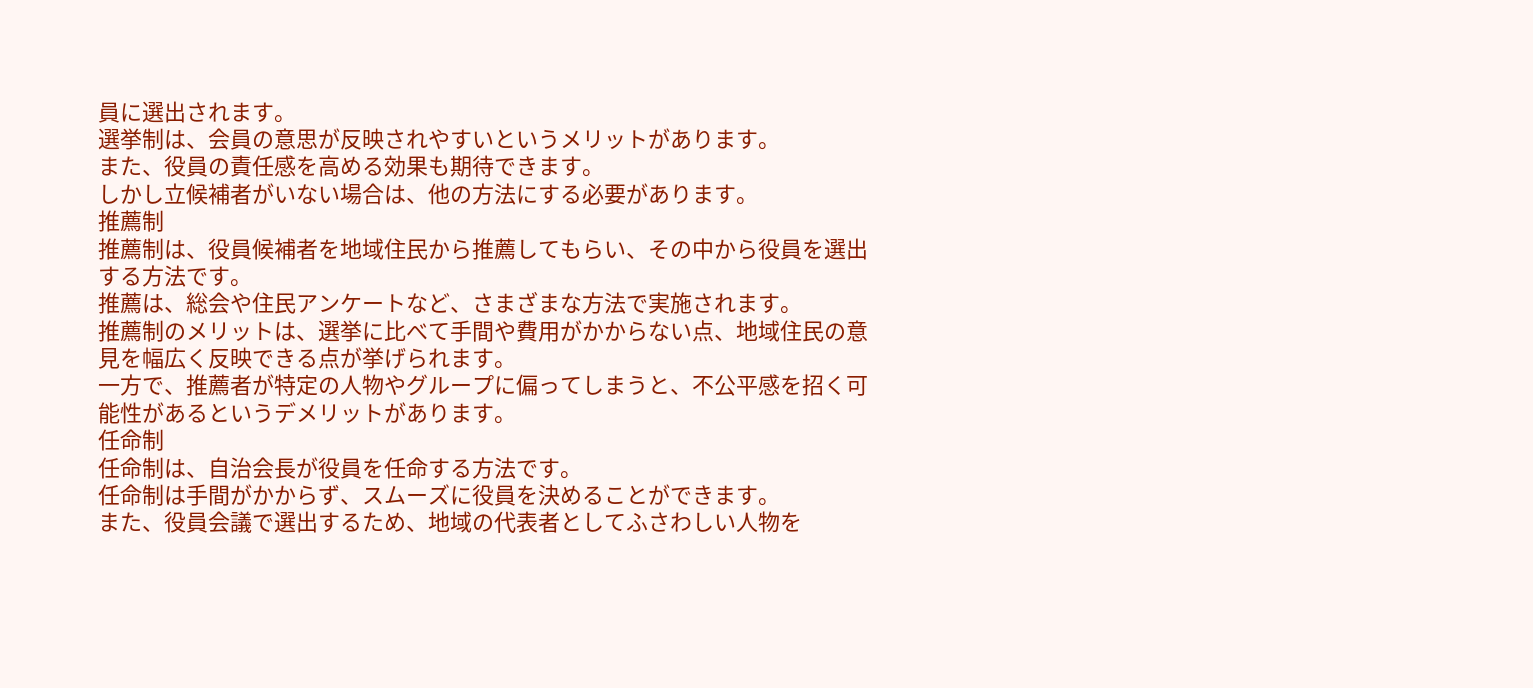員に選出されます。
選挙制は、会員の意思が反映されやすいというメリットがあります。
また、役員の責任感を高める効果も期待できます。
しかし立候補者がいない場合は、他の方法にする必要があります。
推薦制
推薦制は、役員候補者を地域住民から推薦してもらい、その中から役員を選出する方法です。
推薦は、総会や住民アンケートなど、さまざまな方法で実施されます。
推薦制のメリットは、選挙に比べて手間や費用がかからない点、地域住民の意見を幅広く反映できる点が挙げられます。
一方で、推薦者が特定の人物やグループに偏ってしまうと、不公平感を招く可能性があるというデメリットがあります。
任命制
任命制は、自治会長が役員を任命する方法です。
任命制は手間がかからず、スムーズに役員を決めることができます。
また、役員会議で選出するため、地域の代表者としてふさわしい人物を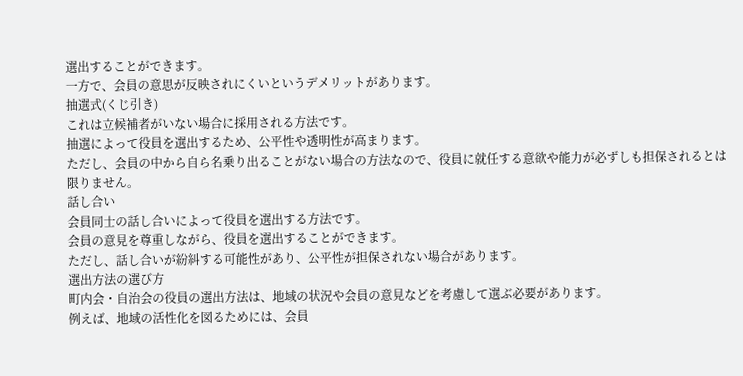選出することができます。
一方で、会員の意思が反映されにくいというデメリットがあります。
抽選式(くじ引き)
これは立候補者がいない場合に採用される方法です。
抽選によって役員を選出するため、公平性や透明性が高まります。
ただし、会員の中から自ら名乗り出ることがない場合の方法なので、役員に就任する意欲や能力が必ずしも担保されるとは限りません。
話し合い
会員同士の話し合いによって役員を選出する方法です。
会員の意見を尊重しながら、役員を選出することができます。
ただし、話し合いが紛糾する可能性があり、公平性が担保されない場合があります。
選出方法の選び方
町内会・自治会の役員の選出方法は、地域の状況や会員の意見などを考慮して選ぶ必要があります。
例えば、地域の活性化を図るためには、会員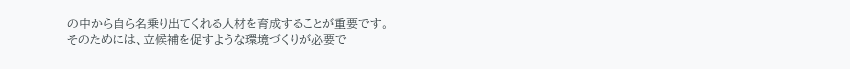の中から自ら名乗り出てくれる人材を育成することが重要です。
そのためには、立候補を促すような環境づくりが必要で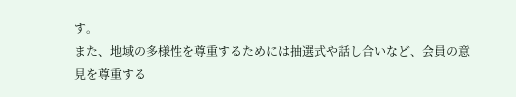す。
また、地域の多様性を尊重するためには抽選式や話し合いなど、会員の意見を尊重する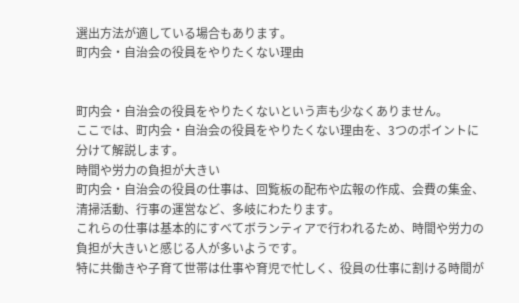選出方法が適している場合もあります。
町内会・自治会の役員をやりたくない理由


町内会・自治会の役員をやりたくないという声も少なくありません。
ここでは、町内会・自治会の役員をやりたくない理由を、3つのポイントに分けて解説します。
時間や労力の負担が大きい
町内会・自治会の役員の仕事は、回覧板の配布や広報の作成、会費の集金、清掃活動、行事の運営など、多岐にわたります。
これらの仕事は基本的にすべてボランティアで行われるため、時間や労力の負担が大きいと感じる人が多いようです。
特に共働きや子育て世帯は仕事や育児で忙しく、役員の仕事に割ける時間が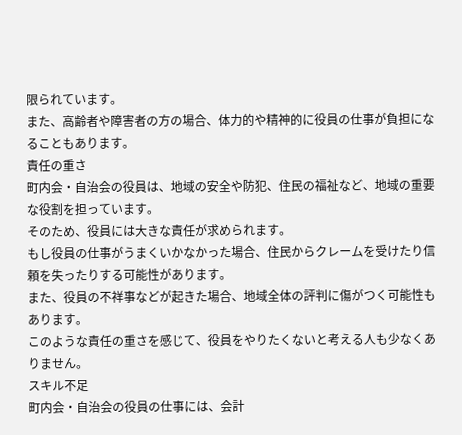限られています。
また、高齢者や障害者の方の場合、体力的や精神的に役員の仕事が負担になることもあります。
責任の重さ
町内会・自治会の役員は、地域の安全や防犯、住民の福祉など、地域の重要な役割を担っています。
そのため、役員には大きな責任が求められます。
もし役員の仕事がうまくいかなかった場合、住民からクレームを受けたり信頼を失ったりする可能性があります。
また、役員の不祥事などが起きた場合、地域全体の評判に傷がつく可能性もあります。
このような責任の重さを感じて、役員をやりたくないと考える人も少なくありません。
スキル不足
町内会・自治会の役員の仕事には、会計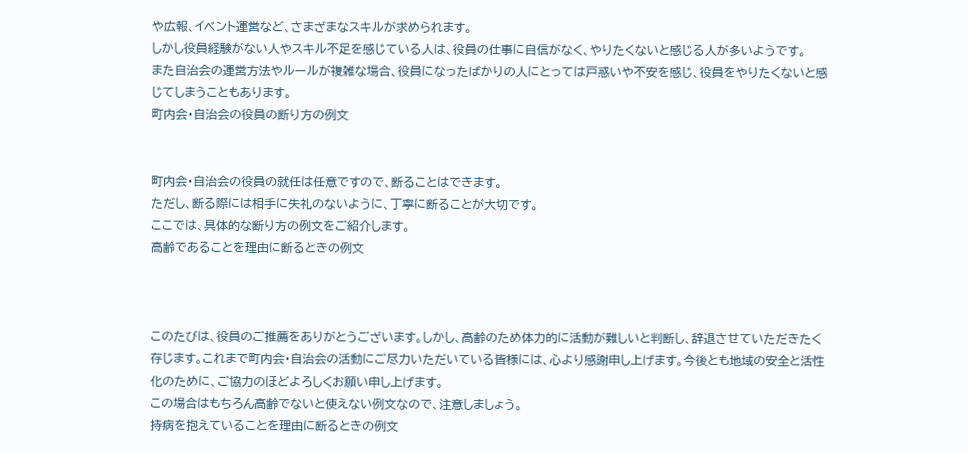や広報、イベント運営など、さまざまなスキルが求められます。
しかし役員経験がない人やスキル不足を感じている人は、役員の仕事に自信がなく、やりたくないと感じる人が多いようです。
また自治会の運営方法やルールが複雑な場合、役員になったばかりの人にとっては戸惑いや不安を感じ、役員をやりたくないと感じてしまうこともあります。
町内会・自治会の役員の断り方の例文


町内会・自治会の役員の就任は任意ですので、断ることはできます。
ただし、断る際には相手に失礼のないように、丁寧に断ることが大切です。
ここでは、具体的な断り方の例文をご紹介します。
高齢であることを理由に断るときの例文



このたびは、役員のご推薦をありがとうございます。しかし、高齢のため体力的に活動が難しいと判断し、辞退させていただきたく存じます。これまで町内会・自治会の活動にご尽力いただいている皆様には、心より感謝申し上げます。今後とも地域の安全と活性化のために、ご協力のほどよろしくお願い申し上げます。
この場合はもちろん高齢でないと使えない例文なので、注意しましょう。
持病を抱えていることを理由に断るときの例文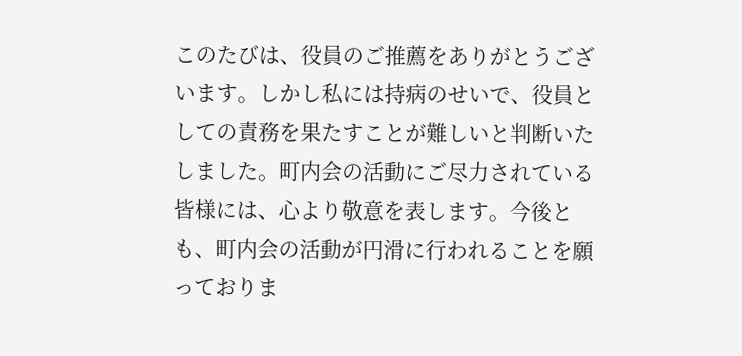このたびは、役員のご推薦をありがとうございます。しかし私には持病のせいで、役員としての責務を果たすことが難しいと判断いたしました。町内会の活動にご尽力されている皆様には、心より敬意を表します。今後とも、町内会の活動が円滑に行われることを願っておりま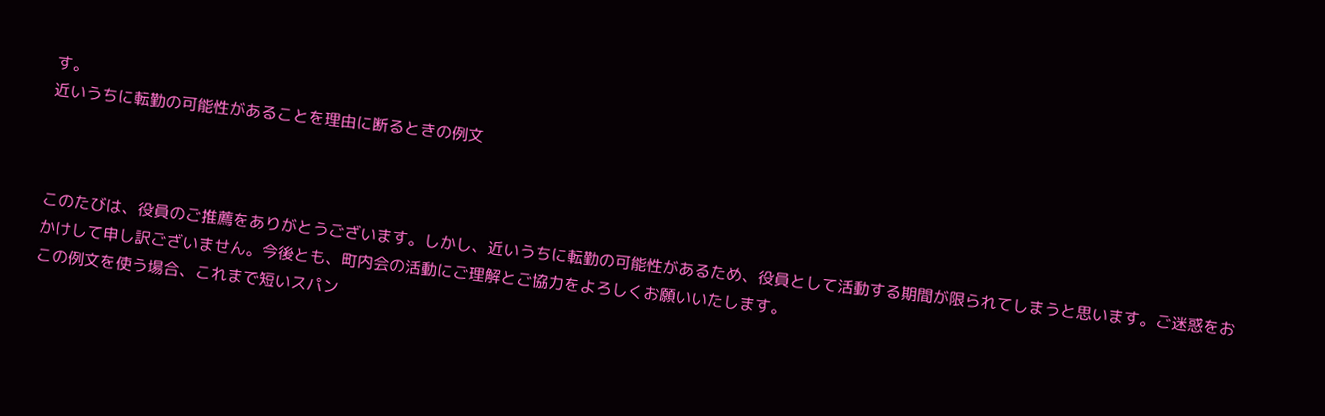す。
近いうちに転勤の可能性があることを理由に断るときの例文



このたびは、役員のご推薦をありがとうございます。しかし、近いうちに転勤の可能性があるため、役員として活動する期間が限られてしまうと思います。ご迷惑をおかけして申し訳ございません。今後とも、町内会の活動にご理解とご協力をよろしくお願いいたします。
この例文を使う場合、これまで短いスパン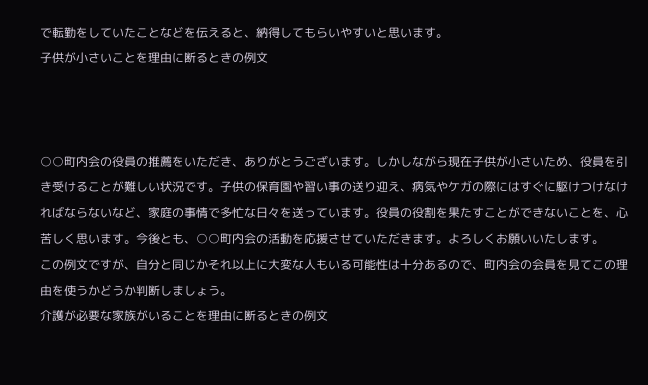で転勤をしていたことなどを伝えると、納得してもらいやすいと思います。
子供が小さいことを理由に断るときの例文



○○町内会の役員の推薦をいただき、ありがとうございます。しかしながら現在子供が小さいため、役員を引き受けることが難しい状況です。子供の保育園や習い事の送り迎え、病気やケガの際にはすぐに駆けつけなければならないなど、家庭の事情で多忙な日々を送っています。役員の役割を果たすことができないことを、心苦しく思います。今後とも、○○町内会の活動を応援させていただきます。よろしくお願いいたします。
この例文ですが、自分と同じかそれ以上に大変な人もいる可能性は十分あるので、町内会の会員を見てこの理由を使うかどうか判断しましょう。
介護が必要な家族がいることを理由に断るときの例文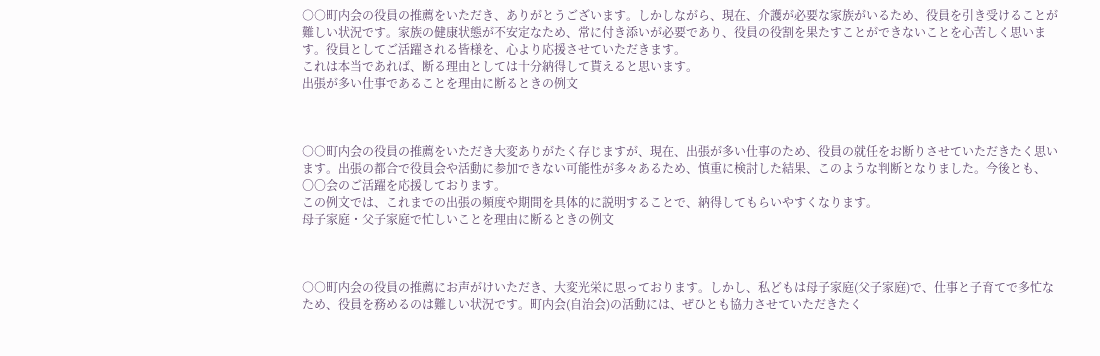○○町内会の役員の推薦をいただき、ありがとうございます。しかしながら、現在、介護が必要な家族がいるため、役員を引き受けることが難しい状況です。家族の健康状態が不安定なため、常に付き添いが必要であり、役員の役割を果たすことができないことを心苦しく思います。役員としてご活躍される皆様を、心より応援させていただきます。
これは本当であれば、断る理由としては十分納得して貰えると思います。
出張が多い仕事であることを理由に断るときの例文



○○町内会の役員の推薦をいただき大変ありがたく存じますが、現在、出張が多い仕事のため、役員の就任をお断りさせていただきたく思います。出張の都合で役員会や活動に参加できない可能性が多々あるため、慎重に検討した結果、このような判断となりました。今後とも、〇〇会のご活躍を応援しております。
この例文では、これまでの出張の頻度や期間を具体的に説明することで、納得してもらいやすくなります。
母子家庭・父子家庭で忙しいことを理由に断るときの例文



○○町内会の役員の推薦にお声がけいただき、大変光栄に思っております。しかし、私どもは母子家庭(父子家庭)で、仕事と子育てで多忙なため、役員を務めるのは難しい状況です。町内会(自治会)の活動には、ぜひとも協力させていただきたく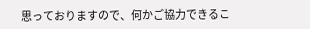思っておりますので、何かご協力できるこ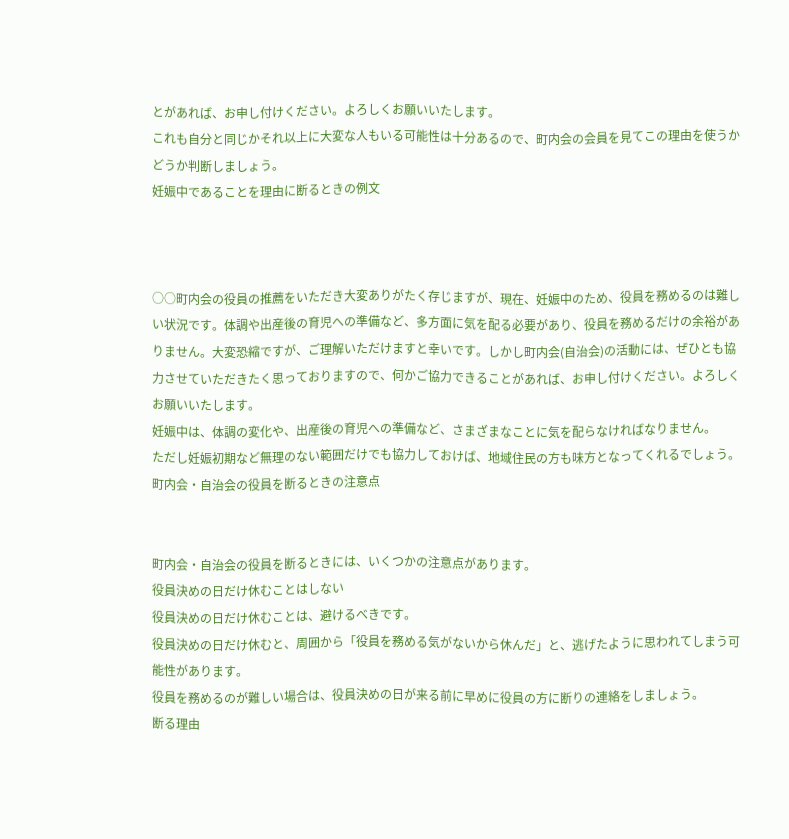とがあれば、お申し付けください。よろしくお願いいたします。
これも自分と同じかそれ以上に大変な人もいる可能性は十分あるので、町内会の会員を見てこの理由を使うかどうか判断しましょう。
妊娠中であることを理由に断るときの例文



○○町内会の役員の推薦をいただき大変ありがたく存じますが、現在、妊娠中のため、役員を務めるのは難しい状況です。体調や出産後の育児への準備など、多方面に気を配る必要があり、役員を務めるだけの余裕がありません。大変恐縮ですが、ご理解いただけますと幸いです。しかし町内会(自治会)の活動には、ぜひとも協力させていただきたく思っておりますので、何かご協力できることがあれば、お申し付けください。よろしくお願いいたします。
妊娠中は、体調の変化や、出産後の育児への準備など、さまざまなことに気を配らなければなりません。
ただし妊娠初期など無理のない範囲だけでも協力しておけば、地域住民の方も味方となってくれるでしょう。
町内会・自治会の役員を断るときの注意点


町内会・自治会の役員を断るときには、いくつかの注意点があります。
役員決めの日だけ休むことはしない
役員決めの日だけ休むことは、避けるべきです。
役員決めの日だけ休むと、周囲から「役員を務める気がないから休んだ」と、逃げたように思われてしまう可能性があります。
役員を務めるのが難しい場合は、役員決めの日が来る前に早めに役員の方に断りの連絡をしましょう。
断る理由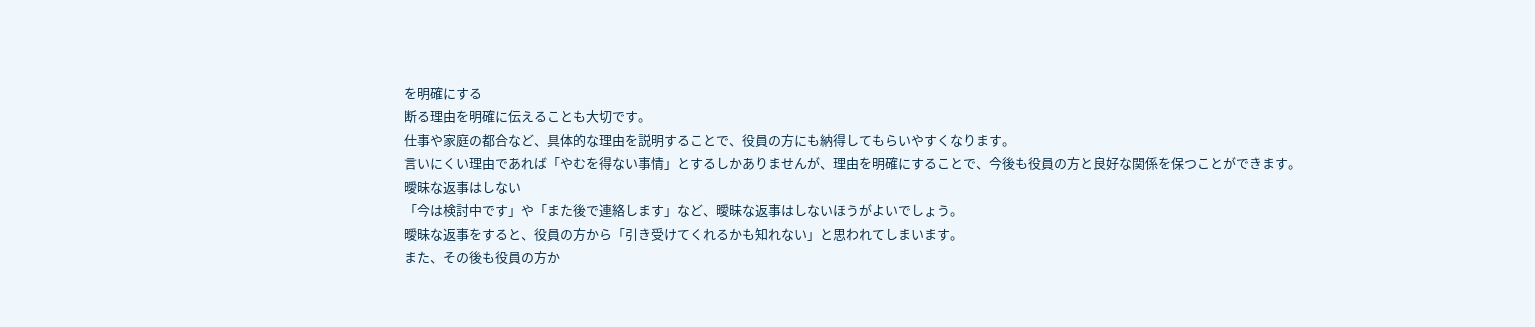を明確にする
断る理由を明確に伝えることも大切です。
仕事や家庭の都合など、具体的な理由を説明することで、役員の方にも納得してもらいやすくなります。
言いにくい理由であれば「やむを得ない事情」とするしかありませんが、理由を明確にすることで、今後も役員の方と良好な関係を保つことができます。
曖昧な返事はしない
「今は検討中です」や「また後で連絡します」など、曖昧な返事はしないほうがよいでしょう。
曖昧な返事をすると、役員の方から「引き受けてくれるかも知れない」と思われてしまいます。
また、その後も役員の方か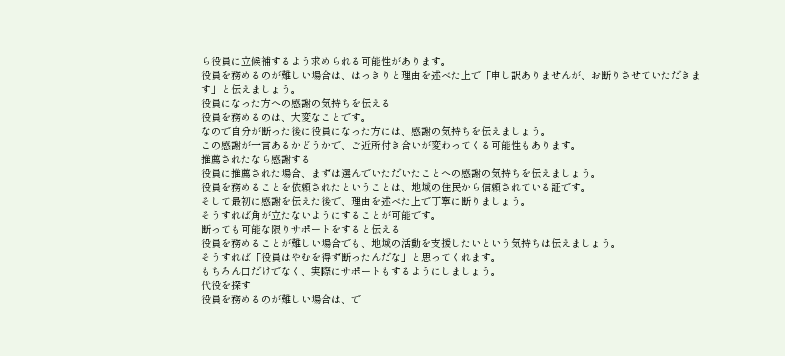ら役員に立候補するよう求められる可能性があります。
役員を務めるのが難しい場合は、はっきりと理由を述べた上で「申し訳ありませんが、お断りさせていただきます」と伝えましょう。
役員になった方への感謝の気持ちを伝える
役員を務めるのは、大変なことです。
なので自分が断った後に役員になった方には、感謝の気持ちを伝えましょう。
この感謝が一言あるかどうかで、ご近所付き合いが変わってくる可能性もあります。
推薦されたなら感謝する
役員に推薦された場合、まずは選んでいただいたことへの感謝の気持ちを伝えましょう。
役員を務めることを依頼されたということは、地域の住民から信頼されている証です。
そして最初に感謝を伝えた後で、理由を述べた上で丁寧に断りましょう。
そうすれば角が立たないようにすることが可能です。
断っても可能な限りサポートをすると伝える
役員を務めることが難しい場合でも、地域の活動を支援したいという気持ちは伝えましょう。
そうすれば「役員はやむを得ず断ったんだな」と思ってくれます。
もちろん口だけでなく、実際にサポートもするようにしましょう。
代役を探す
役員を務めるのが難しい場合は、で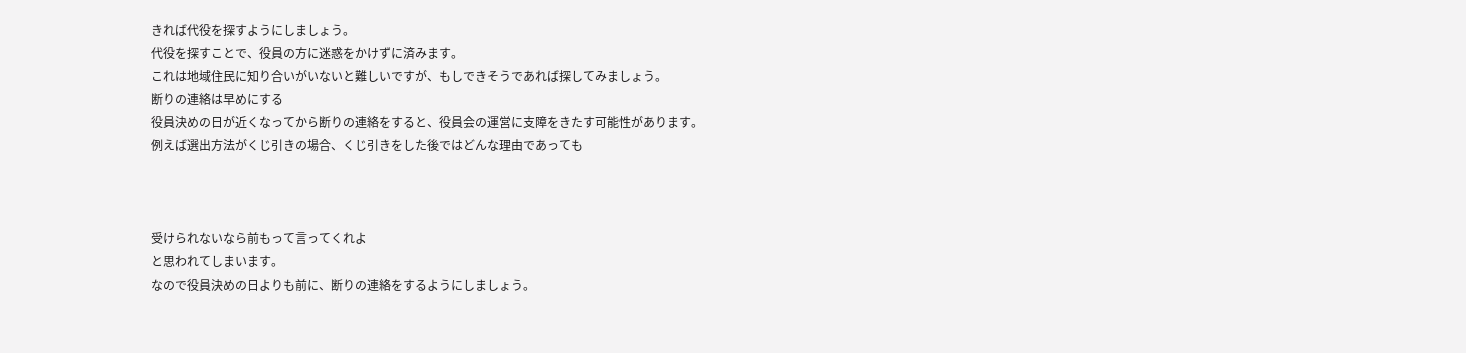きれば代役を探すようにしましょう。
代役を探すことで、役員の方に迷惑をかけずに済みます。
これは地域住民に知り合いがいないと難しいですが、もしできそうであれば探してみましょう。
断りの連絡は早めにする
役員決めの日が近くなってから断りの連絡をすると、役員会の運営に支障をきたす可能性があります。
例えば選出方法がくじ引きの場合、くじ引きをした後ではどんな理由であっても



受けられないなら前もって言ってくれよ
と思われてしまいます。
なので役員決めの日よりも前に、断りの連絡をするようにしましょう。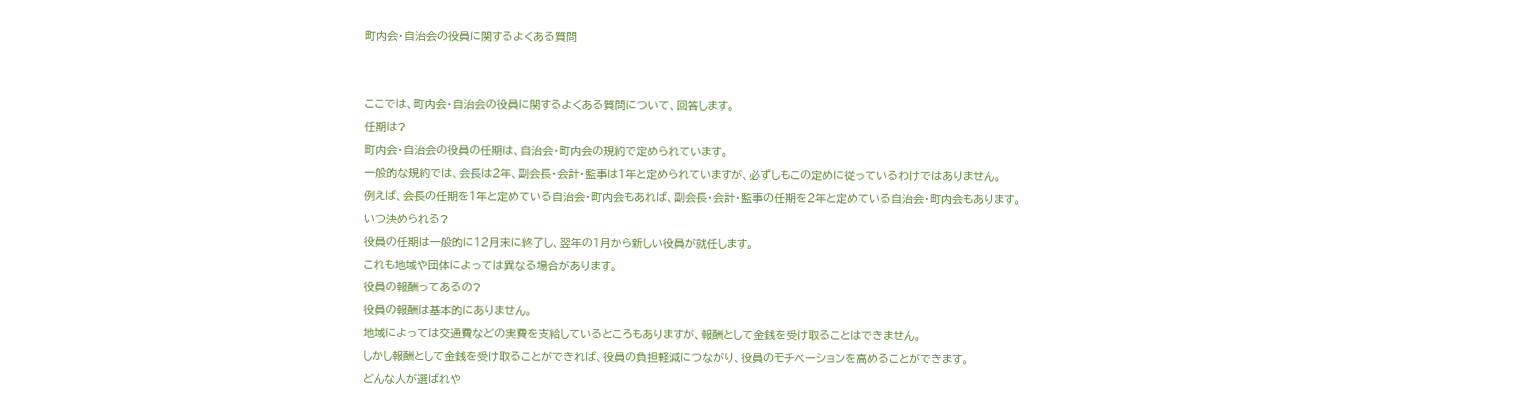町内会・自治会の役員に関するよくある質問


ここでは、町内会・自治会の役員に関するよくある質問について、回答します。
任期は?
町内会・自治会の役員の任期は、自治会・町内会の規約で定められています。
一般的な規約では、会長は2年、副会長・会計・監事は1年と定められていますが、必ずしもこの定めに従っているわけではありません。
例えば、会長の任期を1年と定めている自治会・町内会もあれば、副会長・会計・監事の任期を2年と定めている自治会・町内会もあります。
いつ決められる?
役員の任期は一般的に12月末に終了し、翌年の1月から新しい役員が就任します。
これも地域や団体によっては異なる場合があります。
役員の報酬ってあるの?
役員の報酬は基本的にありません。
地域によっては交通費などの実費を支給しているところもありますが、報酬として金銭を受け取ることはできません。
しかし報酬として金銭を受け取ることができれば、役員の負担軽減につながり、役員のモチベーションを高めることができます。
どんな人が選ばれや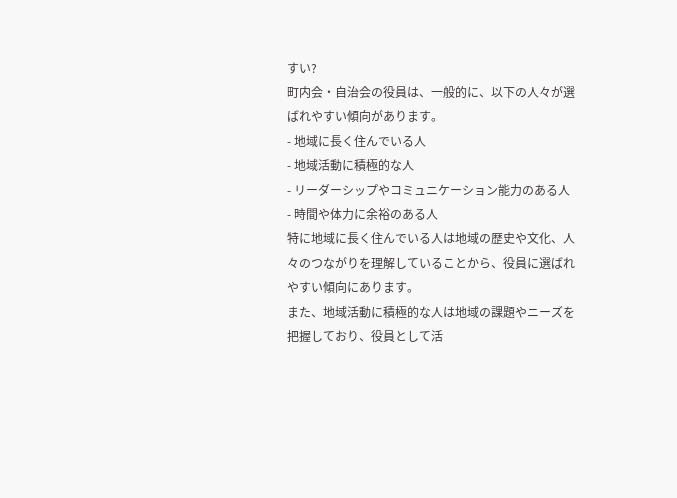すい?
町内会・自治会の役員は、一般的に、以下の人々が選ばれやすい傾向があります。
- 地域に長く住んでいる人
- 地域活動に積極的な人
- リーダーシップやコミュニケーション能力のある人
- 時間や体力に余裕のある人
特に地域に長く住んでいる人は地域の歴史や文化、人々のつながりを理解していることから、役員に選ばれやすい傾向にあります。
また、地域活動に積極的な人は地域の課題やニーズを把握しており、役員として活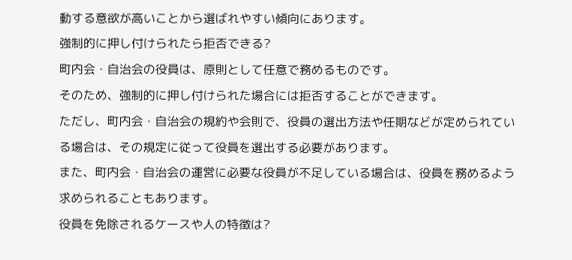動する意欲が高いことから選ばれやすい傾向にあります。
強制的に押し付けられたら拒否できる?
町内会・自治会の役員は、原則として任意で務めるものです。
そのため、強制的に押し付けられた場合には拒否することができます。
ただし、町内会・自治会の規約や会則で、役員の選出方法や任期などが定められている場合は、その規定に従って役員を選出する必要があります。
また、町内会・自治会の運営に必要な役員が不足している場合は、役員を務めるよう求められることもあります。
役員を免除されるケースや人の特徴は?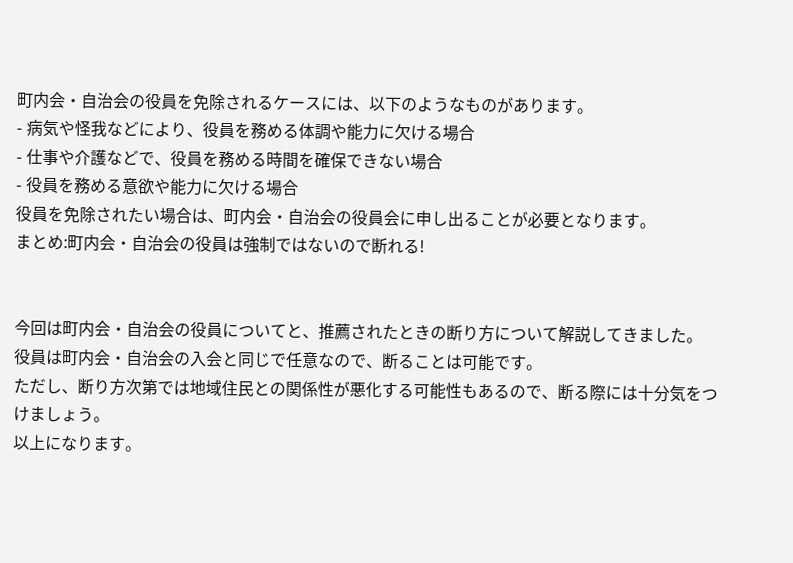町内会・自治会の役員を免除されるケースには、以下のようなものがあります。
- 病気や怪我などにより、役員を務める体調や能力に欠ける場合
- 仕事や介護などで、役員を務める時間を確保できない場合
- 役員を務める意欲や能力に欠ける場合
役員を免除されたい場合は、町内会・自治会の役員会に申し出ることが必要となります。
まとめ:町内会・自治会の役員は強制ではないので断れる!


今回は町内会・自治会の役員についてと、推薦されたときの断り方について解説してきました。
役員は町内会・自治会の入会と同じで任意なので、断ることは可能です。
ただし、断り方次第では地域住民との関係性が悪化する可能性もあるので、断る際には十分気をつけましょう。
以上になります。